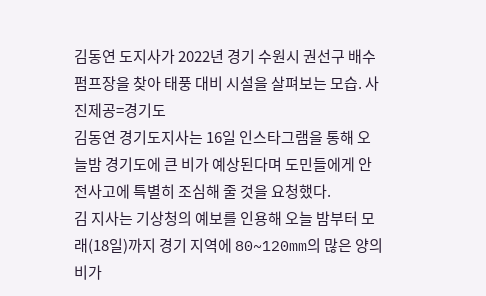김동연 도지사가 2022년 경기 수원시 권선구 배수펌프장을 찾아 태풍 대비 시설을 살펴보는 모습. 사진제공=경기도
김동연 경기도지사는 16일 인스타그램을 통해 오늘밤 경기도에 큰 비가 예상된다며 도민들에게 안전사고에 특별히 조심해 줄 것을 요청했다.
김 지사는 기상청의 예보를 인용해 오늘 밤부터 모래(18일)까지 경기 지역에 80~120mm의 많은 양의 비가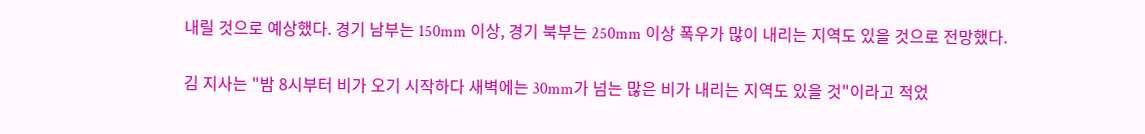내릴 것으로 예상했다. 경기 남부는 150mm 이상, 경기 북부는 250mm 이상 폭우가 많이 내리는 지역도 있을 것으로 전망했다.

김 지사는 "밤 8시부터 비가 오기 시작하다 새벽에는 30mm가 넘는 많은 비가 내리는 지역도 있을 것"이라고 적었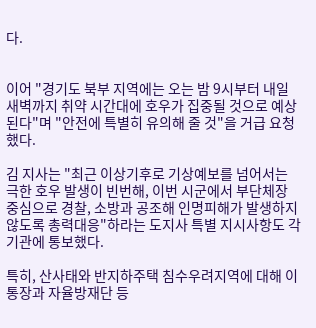다.


이어 "경기도 북부 지역에는 오는 밤 9시부터 내일 새벽까지 취약 시간대에 호우가 집중될 것으로 예상된다"며 "안전에 특별히 유의해 줄 것"을 거급 요청했다.

김 지사는 "최근 이상기후로 기상예보를 넘어서는 극한 호우 발생이 빈번해, 이번 시군에서 부단체장 중심으로 경찰, 소방과 공조해 인명피해가 발생하지 않도록 총력대응"하라는 도지사 특별 지시사항도 각 기관에 통보했다.

특히, 산사태와 반지하주택 침수우려지역에 대해 이통장과 자율방재단 등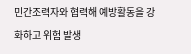민간조력자와 협력해 예방활동을 강화하고 위험 발생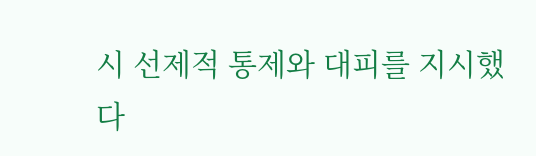시 선제적 통제와 대피를 지시했다